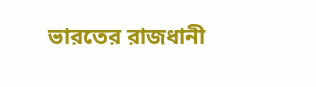ভারতের রাজধানী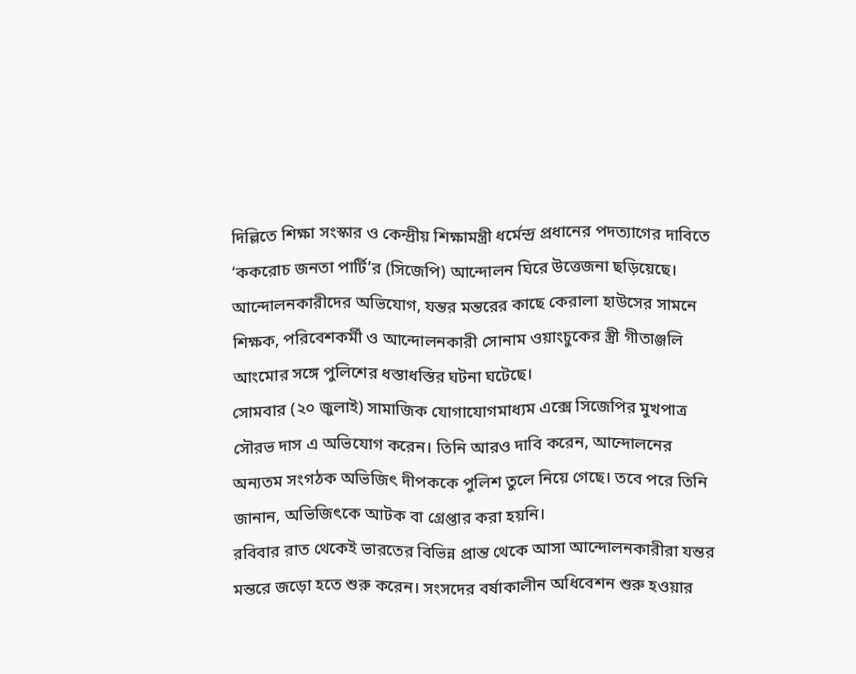দিল্লিতে শিক্ষা সংস্কার ও কেন্দ্রীয় শিক্ষামন্ত্রী ধর্মেন্দ্র প্রধানের পদত্যাগের দাবিতে ‘ককরোচ জনতা পার্টি’র (সিজেপি) আন্দোলন ঘিরে উত্তেজনা ছড়িয়েছে। আন্দোলনকারীদের অভিযোগ, যন্তর মন্তরের কাছে কেরালা হাউসের সামনে শিক্ষক, পরিবেশকর্মী ও আন্দোলনকারী সোনাম ওয়াংচুকের স্ত্রী গীতাঞ্জলি আংমোর সঙ্গে পুলিশের ধস্তাধস্তির ঘটনা ঘটেছে।
সোমবার (২০ জুলাই) সামাজিক যোগাযোগমাধ্যম এক্সে সিজেপির মুখপাত্র সৌরভ দাস এ অভিযোগ করেন। তিনি আরও দাবি করেন, আন্দোলনের অন্যতম সংগঠক অভিজিৎ দীপককে পুলিশ তুলে নিয়ে গেছে। তবে পরে তিনি জানান, অভিজিৎকে আটক বা গ্রেপ্তার করা হয়নি।
রবিবার রাত থেকেই ভারতের বিভিন্ন প্রান্ত থেকে আসা আন্দোলনকারীরা যন্তর মন্তরে জড়ো হতে শুরু করেন। সংসদের বর্ষাকালীন অধিবেশন শুরু হওয়ার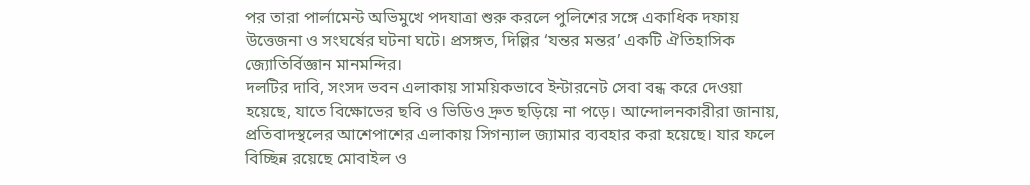পর তারা পার্লামেন্ট অভিমুখে পদযাত্রা শুরু করলে পুলিশের সঙ্গে একাধিক দফায় উত্তেজনা ও সংঘর্ষের ঘটনা ঘটে। প্রসঙ্গত, দিল্লির ‘যন্তর মন্তর’ একটি ঐতিহাসিক জ্যোতির্বিজ্ঞান মানমন্দির।
দলটির দাবি, সংসদ ভবন এলাকায় সাময়িকভাবে ইন্টারনেট সেবা বন্ধ করে দেওয়া হয়েছে, যাতে বিক্ষোভের ছবি ও ভিডিও দ্রুত ছড়িয়ে না পড়ে। আন্দোলনকারীরা জানায়, প্রতিবাদস্থলের আশেপাশের এলাকায় সিগন্যাল জ্যামার ব্যবহার করা হয়েছে। যার ফলে বিচ্ছিন্ন রয়েছে মোবাইল ও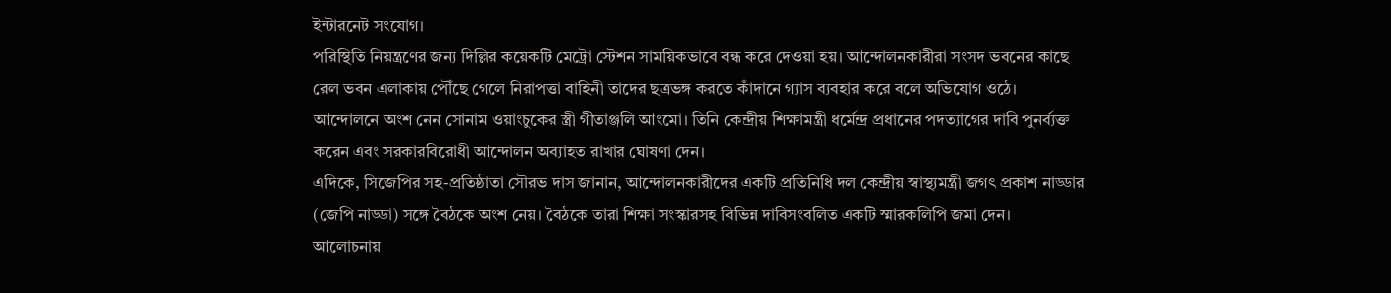ইন্টারনেট সংযোগ।
পরিস্থিতি নিয়ন্ত্রণের জন্য দিল্লির কয়েকটি মেট্রো স্টেশন সাময়িকভাবে বন্ধ করে দেওয়া হয়। আন্দোলনকারীরা সংসদ ভবনের কাছে রেল ভবন এলাকায় পৌঁছে গেলে নিরাপত্তা বাহিনী তাদের ছত্রভঙ্গ করতে কাঁদানে গ্যাস ব্যবহার করে বলে অভিযোগ ওঠে।
আন্দোলনে অংশ নেন সোনাম ওয়াংচুকের স্ত্রী গীতাঞ্জলি আংমো। তিনি কেন্দ্রীয় শিক্ষামন্ত্রী ধর্মেন্দ্র প্রধানের পদত্যাগের দাবি পুনর্ব্যক্ত করেন এবং সরকারবিরোধী আন্দোলন অব্যাহত রাখার ঘোষণা দেন।
এদিকে, সিজেপির সহ-প্রতিষ্ঠাতা সৌরভ দাস জানান, আন্দোলনকারীদের একটি প্রতিনিধি দল কেন্দ্রীয় স্বাস্থ্যমন্ত্রী জগৎ প্রকাশ নাড্ডার (জেপি নাড্ডা) সঙ্গে বৈঠকে অংশ নেয়। বৈঠকে তারা শিক্ষা সংস্কারসহ বিভিন্ন দাবিসংবলিত একটি স্মারকলিপি জমা দেন।
আলোচনায়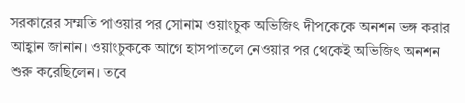সরকারের সম্মতি পাওয়ার পর সোনাম ওয়াংচুক অভিজিৎ দীপকেকে অনশন ভঙ্গ করার আহ্বান জানান। ওয়াংচুককে আগে হাসপাতলে নেওয়ার পর থেকেই অভিজিৎ অনশন শুরু করেছিলেন। তবে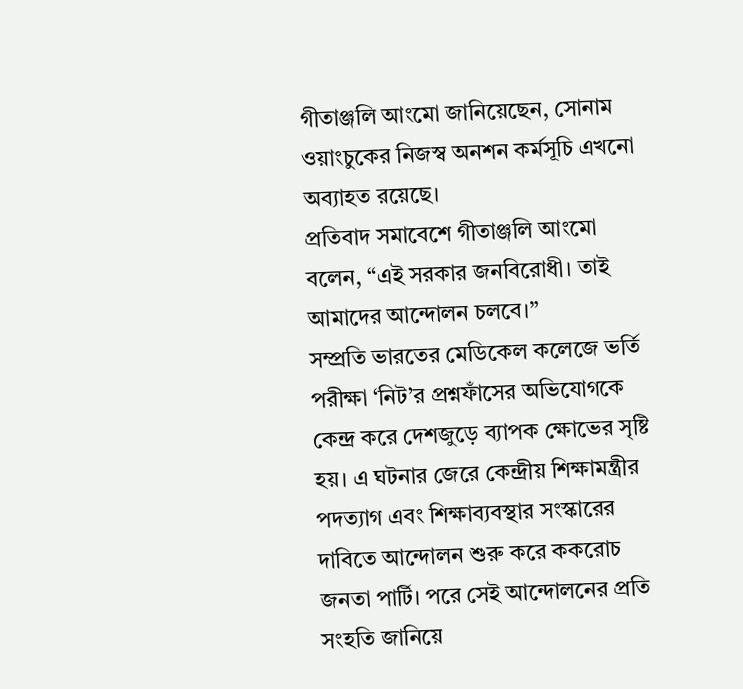গীতাঞ্জলি আংমো জানিয়েছেন, সোনাম ওয়াংচুকের নিজস্ব অনশন কর্মসূচি এখনো অব্যাহত রয়েছে।
প্রতিবাদ সমাবেশে গীতাঞ্জলি আংমো বলেন, “এই সরকার জনবিরোধী। তাই আমাদের আন্দোলন চলবে।”
সম্প্রতি ভারতের মেডিকেল কলেজে ভর্তি পরীক্ষা ‘নিট’র প্রশ্নফাঁসের অভিযোগকে কেন্দ্র করে দেশজুড়ে ব্যাপক ক্ষোভের সৃষ্টি হয়। এ ঘটনার জেরে কেন্দ্রীয় শিক্ষামন্ত্রীর পদত্যাগ এবং শিক্ষাব্যবস্থার সংস্কারের দাবিতে আন্দোলন শুরু করে ককরোচ জনতা পার্টি। পরে সেই আন্দোলনের প্রতি সংহতি জানিয়ে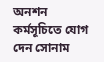অনশন কর্মসূচিতে যোগ দেন সোনাম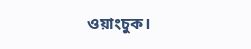ওয়াংচুক।